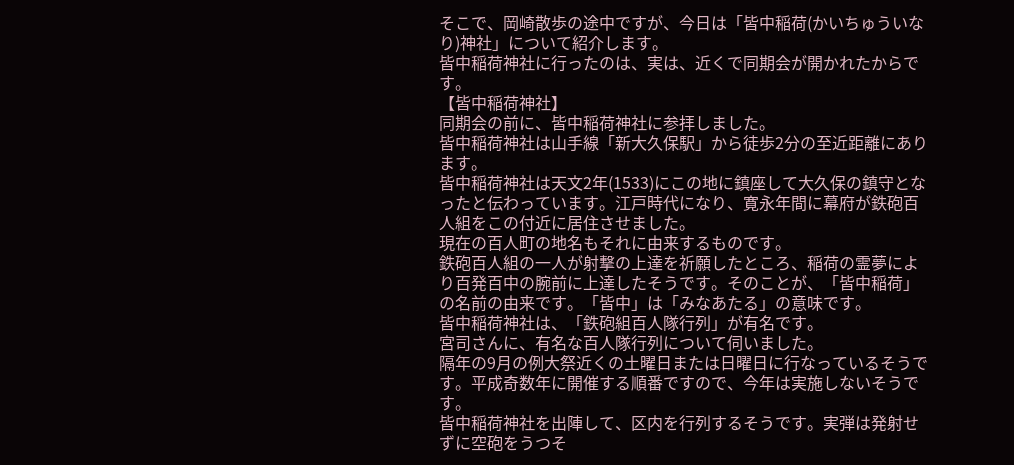そこで、岡崎散歩の途中ですが、今日は「皆中稲荷(かいちゅういなり)神社」について紹介します。
皆中稲荷神社に行ったのは、実は、近くで同期会が開かれたからです。
【皆中稲荷神社】
同期会の前に、皆中稲荷神社に参拝しました。
皆中稲荷神社は山手線「新大久保駅」から徒歩2分の至近距離にあります。
皆中稲荷神社は天文2年(1533)にこの地に鎮座して大久保の鎮守となったと伝わっています。江戸時代になり、寛永年間に幕府が鉄砲百人組をこの付近に居住させました。
現在の百人町の地名もそれに由来するものです。
鉄砲百人組の一人が射撃の上達を祈願したところ、稲荷の霊夢により百発百中の腕前に上達したそうです。そのことが、「皆中稲荷」の名前の由来です。「皆中」は「みなあたる」の意味です。
皆中稲荷神社は、「鉄砲組百人隊行列」が有名です。
宮司さんに、有名な百人隊行列について伺いました。
隔年の9月の例大祭近くの土曜日または日曜日に行なっているそうです。平成奇数年に開催する順番ですので、今年は実施しないそうです。
皆中稲荷神社を出陣して、区内を行列するそうです。実弾は発射せずに空砲をうつそ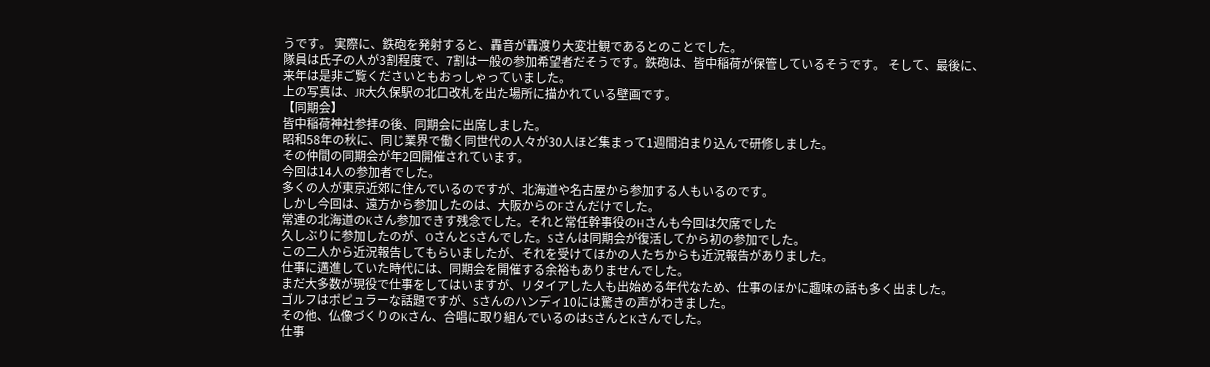うです。 実際に、鉄砲を発射すると、轟音が轟渡り大変壮観であるとのことでした。
隊員は氏子の人が3割程度で、7割は一般の参加希望者だそうです。鉄砲は、皆中稲荷が保管しているそうです。 そして、最後に、来年は是非ご覧くださいともおっしゃっていました。
上の写真は、JR大久保駅の北口改札を出た場所に描かれている壁画です。
【同期会】
皆中稲荷神社参拝の後、同期会に出席しました。
昭和58年の秋に、同じ業界で働く同世代の人々が30人ほど集まって1週間泊まり込んで研修しました。
その仲間の同期会が年2回開催されています。
今回は14人の参加者でした。
多くの人が東京近郊に住んでいるのですが、北海道や名古屋から参加する人もいるのです。
しかし今回は、遠方から参加したのは、大阪からのFさんだけでした。
常連の北海道のKさん参加できす残念でした。それと常任幹事役のHさんも今回は欠席でした
久しぶりに参加したのが、OさんとSさんでした。Sさんは同期会が復活してから初の参加でした。
この二人から近況報告してもらいましたが、それを受けてほかの人たちからも近況報告がありました。
仕事に邁進していた時代には、同期会を開催する余裕もありませんでした。
まだ大多数が現役で仕事をしてはいますが、リタイアした人も出始める年代なため、仕事のほかに趣味の話も多く出ました。
ゴルフはポピュラーな話題ですが、Sさんのハンディ10には驚きの声がわきました。
その他、仏像づくりのKさん、合唱に取り組んでいるのはSさんとKさんでした。
仕事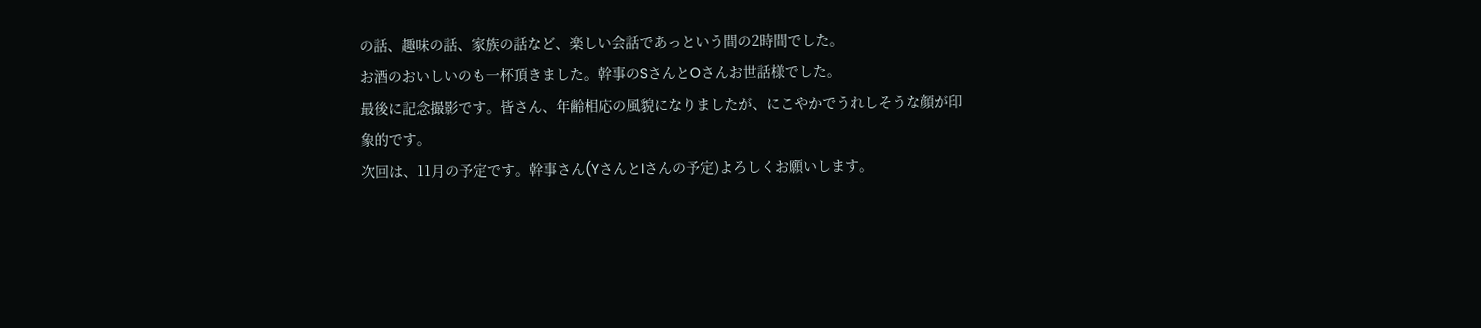の話、趣味の話、家族の話など、楽しい会話であっという間の2時間でした。
お酒のおいしいのも一杯頂きました。幹事のSさんとOさんお世話様でした。
最後に記念撮影です。皆さん、年齢相応の風貌になりましたが、にこやかでうれしそうな顔が印象的です。
次回は、11月の予定です。幹事さん(YさんとIさんの予定)よろしくお願いします。